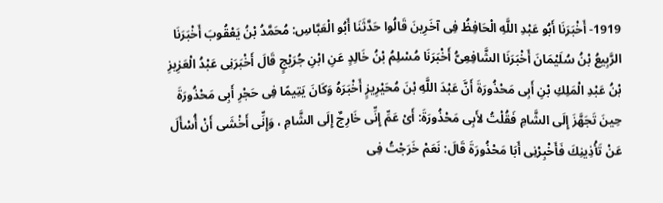1919- أَخْبَرَنَا أَبُو عَبْدِ اللَّهِ الْحَافِظُ فِى آخَرِينَ قَالُوا حَدَّثَنَا أَبُو الْعَبَّاسِ: مُحَمَّدُ بْنُ يَعْقُوبَ أَخْبَرَنَا الرَّبِيعُ بْنُ سُلَيْمَانَ أَخْبَرَنَا الشَّافِعِىُّ أَخْبَرَنَا مُسْلِمُ بْنُ خَالِدٍ عَنِ ابْنِ جُرَيْجٍ قَالَ أَخْبَرَنِى عَبْدُ الْعَزِيزِ بْنُ عَبْدِ الْمَلِكِ بْنِ أَبِى مَحْذُورَةَ أَنَّ عَبْدَ اللَّهِ بْنَ مُحَيْرِيزٍ أَخْبَرَهُ وَكَانَ يَتِيمًا فِى حَجْرِ أَبِى مَحْذُورَةَ حِينَ تَجَهَّزَ إِلَى الشَّامِ فَقُلْتُ لأَبِى مَحْذُورَةَ: أَىْ عَمِّ إِنِّى خَارِجٌ إِلَى الشَّامِ ، وَإِنِّى أَخْشَى أَنْ أُسْأَلَ عَنْ تَأْذِينِكَ فَأَخْبِرْنِى أَبَا مَحْذُورَةَ قَالَ: نَعَمْ خَرَجْتُ فِى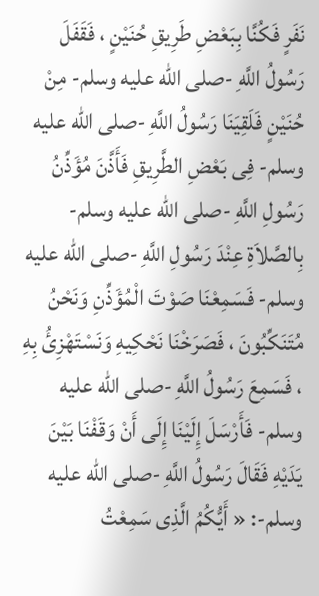نَفَرٍ فَكُنَّا بِبَعْضِ طَرِيقِ حُنَيْنٍ ، فَقَفَلَ رَسُولُ اللَّهِ -صلى الله عليه وسلم- مِنْ حُنَيْنٍ فَلَقِيَنَا رَسُولُ اللَّهِ -صلى الله عليه وسلم- فِى بَعْضِ الطَّرِيقِ فَأَذَّنَ مُؤَذِّنُ رَسُولِ اللَّهِ -صلى الله عليه وسلم- بِالصَّلاَةِ عِنْدَ رَسُولِ اللَّهِ -صلى الله عليه وسلم- فَسَمِعْنَا صَوْتَ الْمُؤَذِّنِ وَنَحْنُ مُتَنَكِّبُونَ ، فَصَرَخْنَا نَحْكِيهِ وَنَسْتَهْزِئُ بِهِ ، فَسَمِعَ رَسُولُ اللَّهِ -صلى الله عليه وسلم- فَأَرْسَلَ إِلَيْنَا إِلَى أَنْ وَقَفْنَا بَيْنَ يَدَيْهِ فَقَالَ رَسُولُ اللَّهِ -صلى الله عليه وسلم-: « أَيُّكُمُ الَّذِى سَمِعْتُ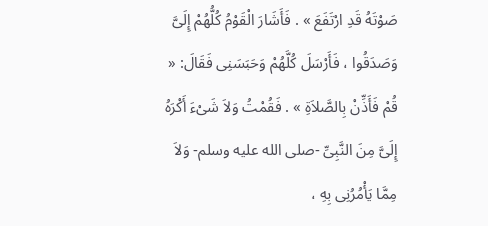صَوْتَهُ قَدِ ارْتَفَعَ » . فَأَشَارَ الْقَوْمُ كُلُّهُمْ إِلَىَّ وَصَدَقُوا ، فَأَرْسَلَ كُلَّهُمْ وَحَبَسَنِى فَقَالَ: « قُمْ فَأَذِّنْ بِالصَّلاَةِ » . فَقُمْتُ وَلاَ شَىْءَ أَكْرَهُ إِلَىَّ مِنَ النَّبِىِّ -صلى الله عليه وسلم- وَلاَ مِمَّا يَأْمُرُنِى بِهِ ،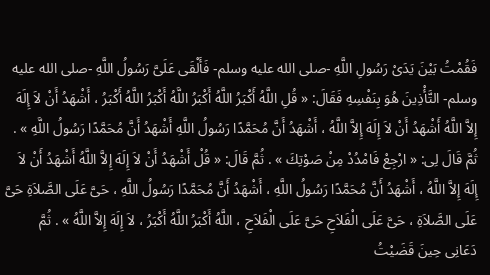فَقُمْتُ بَيْنَ يَدَىْ رَسُولِ اللَّهِ -صلى الله عليه وسلم- فَأَلْقَى عَلَىَّ رَسُولُ اللَّهِ -صلى الله عليه وسلم- التَّأْذِينَ هُوَ بِنَفْسِهِ فَقَالَ: « قُلِ اللَّهُ أَكْبَرُ اللَّهُ أَكْبَرُ اللَّهُ أَكْبَرُ اللَّهُ أَكْبَرُ ، أَشْهَدُ أَنْ لاَ إِلَهَ إِلاَّ اللَّهُ أَشْهَدُ أَنْ لاَ إِلَهَ إِلاَّ اللَّهُ ، أَشْهَدُ أَنَّ مُحَمَّدًا رَسُولُ اللَّهِ أَشْهَدُ أَنَّ مُحَمَّدًا رَسُولُ اللَّهِ » . ثُمَّ قَالَ لِى: « ارْجِعْ فَامْدُدْ مِنْ صَوْتِكَ » . ثُمَّ قَالَ: « قُلْ أَشْهَدُ أَنْ لاَ إِلَهَ إِلاَّ اللَّهُ أَشْهَدُ أَنْ لاَ إِلَهَ إِلاَّ اللَّهُ ، أَشْهَدُ أَنَّ مُحَمَّدًا رَسُولُ اللَّهِ ، أَشْهَدُ أَنَّ مُحَمَّدًا رَسُولُ اللَّهِ ، حَىَّ عَلَى الصَّلاَةِ حَىَّ عَلَى الصَّلاَةِ ، حَىَّ عَلَى الْفَلاَحِ حَىَّ عَلَى الْفَلاَحِ ، اللَّهُ أَكْبَرُ اللَّهُ أَكْبَرُ ، لاَ إِلَهَ إِلاَّ اللَّهُ » . ثُمَّ دَعَانِى حِينَ قَضَيْتُ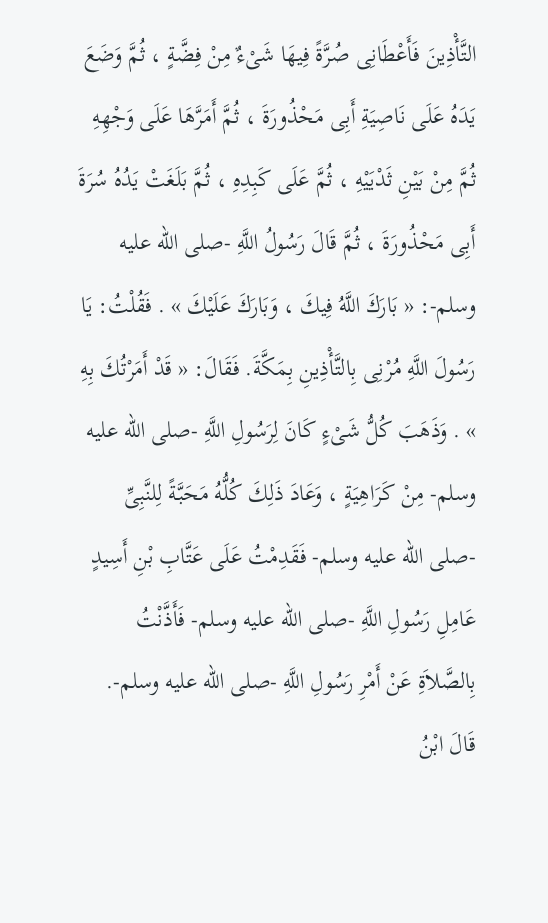التَّأْذِينَ فَأَعْطَانِى صُرَّةً فِيهَا شَىْءٌ مِنْ فِضَّةٍ ، ثُمَّ وَضَعَ يَدَهُ عَلَى نَاصِيَةِ أَبِى مَحْذُورَةَ ، ثُمَّ أَمَرَّهَا عَلَى وَجْهِهِ ثُمَّ مِنْ بَيْنِ ثَدْيَيْهِ ، ثُمَّ عَلَى كَبِدِهِ ، ثُمَّ بَلَغَتْ يَدُهُ سُرَةَ أَبِى مَحْذُورَةَ ، ثُمَّ قَالَ رَسُولُ اللَّهِ -صلى الله عليه وسلم-: « بَارَكَ اللَّهُ فِيكَ ، وَبَارَكَ عَلَيْكَ » . فَقُلْتُ: يَا رَسُولَ اللَّهِ مُرْنِى بِالتَّأْذِينِ بِمَكَّةَ. فَقَالَ: « قَدْ أَمَرْتُكَ بِهِ » . وَذَهَبَ كُلُّ شَىْءٍ كَانَ لِرَسُولِ اللَّهِ -صلى الله عليه وسلم- مِنْ كَرَاهِيَةٍ ، وَعَادَ ذَلِكَ كُلُّهُ مَحَبَّةً لِلنَّبِىِّ -صلى الله عليه وسلم- فَقَدِمْتُ عَلَى عَتَّابِ بْنِ أَسِيدٍ عَامِلِ رَسُولِ اللَّهِ -صلى الله عليه وسلم- فَأَذَّنْتُ بِالصَّلاَةِ عَنْ أَمْرِ رَسُولِ اللَّهِ -صلى الله عليه وسلم-. قَالَ ابْنُ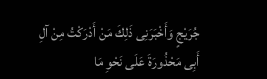جُرَيْجٍ وَأَخْبَرَنِى ذَلِكَ مَنْ أَدْرَكْتُ مِنْ آلِ أَبِى مَحْذُورَةَ عَلَى نَحْوِ مَا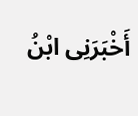أَخْبَرَنِى ابْنُ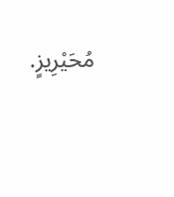مُحَيْرِيزٍ.